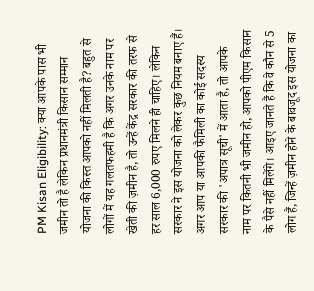PM Kisan Eligibility: क्या आपके पास भी जमीन तो है लेकिन प्रधानमंत्री किसान सम्मान योजना की किस्त आपको नहीं मिलती है? बहुत से लोगों में यह गलतफहमी है कि अगर उनके नाम पर खेती की ज़मीन है, तो उन्हें केंद्र सरकार की तरफ से हर साल 6,000 रुपए मिलने ही चाहिए। लेकिन सरकार ने इस योजना को लेकर कुछ नियम बनाए हैं। अगर आप या आपकी फैमिली का कोई सदस्य सरकार की 'अपात्र सूची' में आता है, तो आपके नाम पर कितनी भी जमीन हो, आपको पीएम किसान के पैसे नहीं मिलेंगे। आइए जानते हैं कि वे कौन से 5 लोग हैं, जिन्हें ज़मीन होने के बावजूद इस योजना का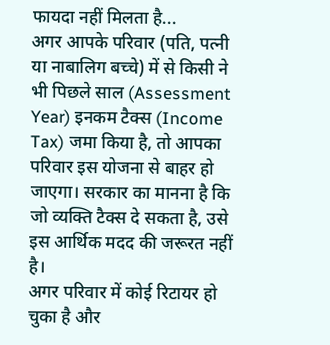फायदा नहीं मिलता है...
अगर आपके परिवार (पति, पत्नी या नाबालिग बच्चे) में से किसी ने भी पिछले साल (Assessment Year) इनकम टैक्स (Income Tax) जमा किया है, तो आपका परिवार इस योजना से बाहर हो जाएगा। सरकार का मानना है कि जो व्यक्ति टैक्स दे सकता है, उसे इस आर्थिक मदद की जरूरत नहीं है।
अगर परिवार में कोई रिटायर हो चुका है और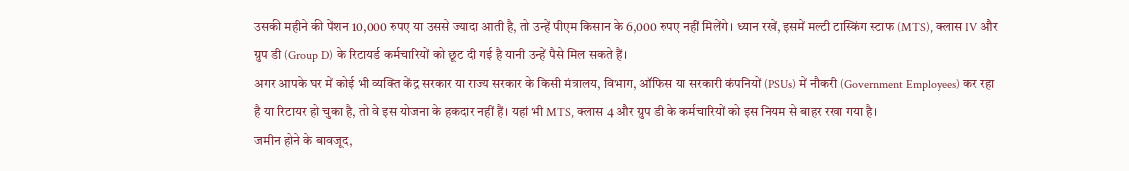उसकी महीने की पेंशन 10,000 रुपए या उससे ज्यादा आती है, तो उन्हें पीएम किसान के 6,000 रुपए नहीं मिलेंगे। ध्यान रखें, इसमें मल्टी टास्किंग स्टाफ (MTS), क्लास IV और ग्रुप डी (Group D) के रिटायर्ड कर्मचारियों को छूट दी गई है यानी उन्हें पैसे मिल सकते हैं।
अगर आपके घर में कोई भी व्यक्ति केंद्र सरकार या राज्य सरकार के किसी मंत्रालय, विभाग, ऑफिस या सरकारी कंपनियों (PSUs) में नौकरी (Government Employees) कर रहा है या रिटायर हो चुका है, तो वे इस योजना के हकदार नहीं हैं। यहां भी MTS, क्लास 4 और ग्रुप डी के कर्मचारियों को इस नियम से बाहर रखा गया है।
जमीन होने के बावजूद,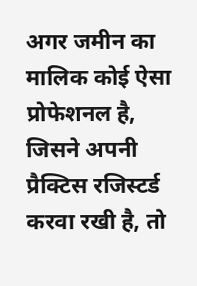अगर जमीन का मालिक कोई ऐसा प्रोफेशनल है, जिसने अपनी प्रैक्टिस रजिस्टर्ड करवा रखी है, तो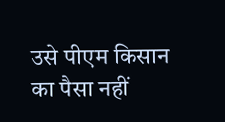उसे पीएम किसान का पैसा नहीं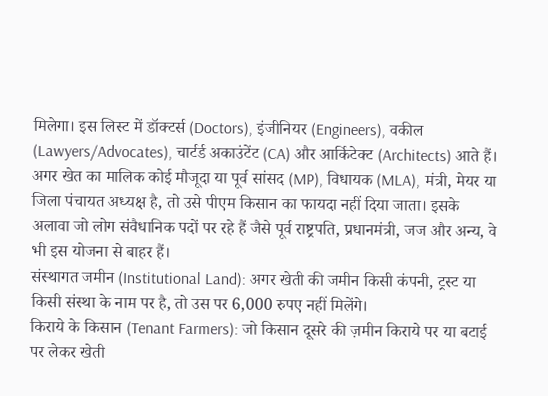मिलेगा। इस लिस्ट में डॉक्टर्स (Doctors), इंजीनियर (Engineers), वकील (Lawyers/Advocates), चार्टर्ड अकाउंटेंट (CA) और आर्किटेक्ट (Architects) आते हैं।
अगर खेत का मालिक कोई मौजूदा या पूर्व सांसद (MP), विधायक (MLA), मंत्री, मेयर या जिला पंचायत अध्यक्ष है, तो उसे पीएम किसान का फायदा नहीं दिया जाता। इसके अलावा जो लोग संवैधानिक पदों पर रहे हैं जैसे पूर्व राष्ट्रपति, प्रधानमंत्री, जज और अन्य, वे भी इस योजना से बाहर हैं।
संस्थागत जमीन (Institutional Land): अगर खेती की जमीन किसी कंपनी, ट्रस्ट या किसी संस्था के नाम पर है, तो उस पर 6,000 रुपए नहीं मिलेंगे।
किराये के किसान (Tenant Farmers): जो किसान दूसरे की ज़मीन किराये पर या बटाई पर लेकर खेती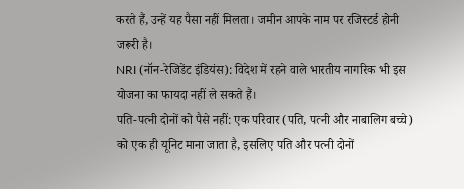करते हैं, उन्हें यह पैसा नहीं मिलता। जमीन आपके नाम पर रजिस्टर्ड होनी जरूरी है।
NRI (नॉन-रेजिडेंट इंडियंस): विदेश में रहने वाले भारतीय नागरिक भी इस योजना का फायदा नहीं ले सकते हैं।
पति-पत्नी दोनों को पैसे नहीं: एक परिवार (पति, पत्नी और नाबालिग बच्चे) को एक ही यूनिट माना जाता है, इसलिए पति और पत्नी दोनों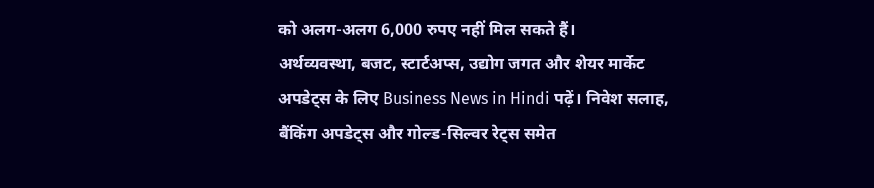को अलग-अलग 6,000 रुपए नहीं मिल सकते हैं।
अर्थव्यवस्था, बजट, स्टार्टअप्स, उद्योग जगत और शेयर मार्केट अपडेट्स के लिए Business News in Hindi पढ़ें। निवेश सलाह, बैंकिंग अपडेट्स और गोल्ड-सिल्वर रेट्स समेत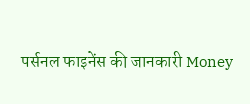पर्सनल फाइनेंस की जानकारी Money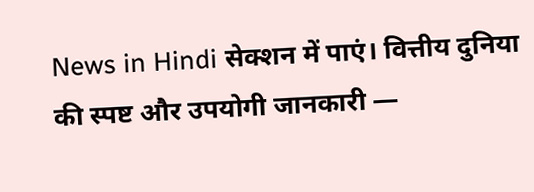News in Hindi सेक्शन में पाएं। वित्तीय दुनिया की स्पष्ट और उपयोगी जानकारी —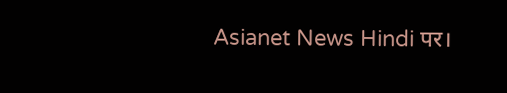Asianet News Hindi पर।